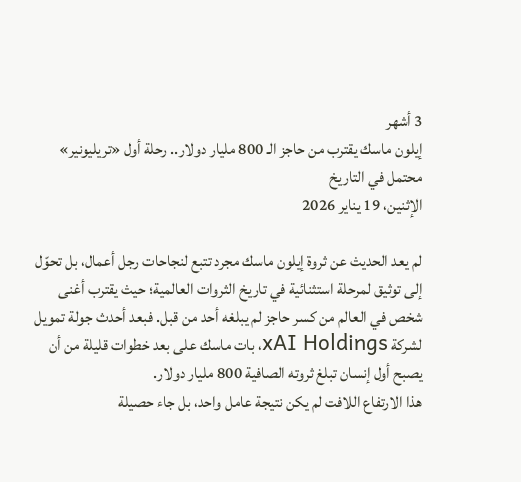3 أشهر
إيلون ماسك يقترب من حاجز الـ 800 مليار دولار.. رحلة أول «تريليونير» محتمل في التاريخ
الإثنين، 19 يناير 2026

لم يعد الحديث عن ثروة إيلون ماسك مجرد تتبع لنجاحات رجل أعمال، بل تحوّل إلى توثيق لمرحلة استثنائية في تاريخ الثروات العالمية؛ حيث يقترب أغنى شخص في العالم من كسر حاجز لم يبلغه أحد من قبل. فبعد أحدث جولة تمويل لشركة xAI Holdings، بات ماسك على بعد خطوات قليلة من أن يصبح أول إنسان تبلغ ثروته الصافية 800 مليار دولار.
هذا الارتفاع اللافت لم يكن نتيجة عامل واحد، بل جاء حصيلة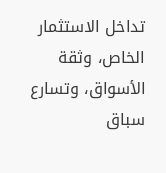تداخل الاستثمار الخاص، وثقة الأسواق، وتسارع سباق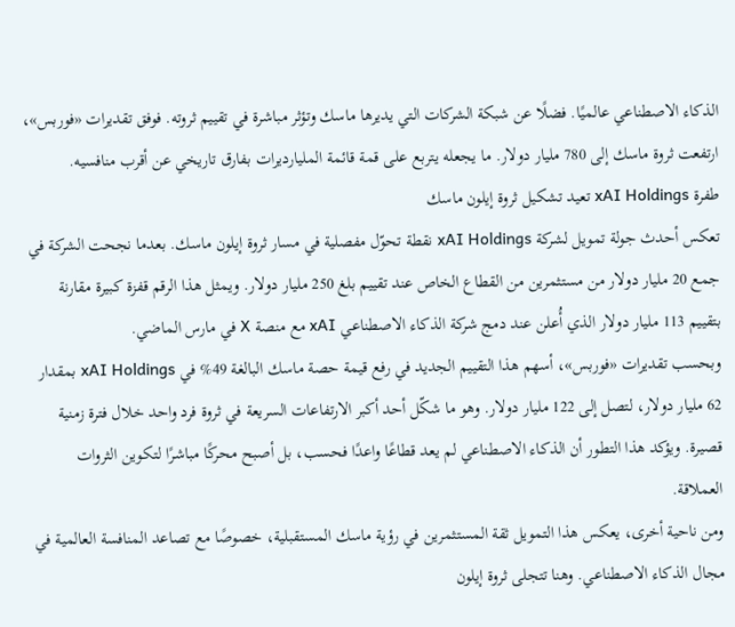الذكاء الاصطناعي عالميًا. فضلًا عن شبكة الشركات التي يديرها ماسك وتؤثر مباشرة في تقييم ثروته. فوفق تقديرات «فوربس»، ارتفعت ثروة ماسك إلى 780 مليار دولار. ما يجعله يتربع على قمة قائمة المليارديرات بفارق تاريخي عن أقرب منافسيه.
طفرة xAI Holdings تعيد تشكيل ثروة إيلون ماسك
تعكس أحدث جولة تمويل لشركة xAI Holdings نقطة تحوّل مفصلية في مسار ثروة إيلون ماسك. بعدما نجحت الشركة في جمع 20 مليار دولار من مستثمرين من القطاع الخاص عند تقييم بلغ 250 مليار دولار. ويمثل هذا الرقم قفزة كبيرة مقارنة بتقييم 113 مليار دولار الذي أُعلن عند دمج شركة الذكاء الاصطناعي xAI مع منصة X في مارس الماضي.
وبحسب تقديرات «فوربس»، أسهم هذا التقييم الجديد في رفع قيمة حصة ماسك البالغة 49% في xAI Holdings بمقدار 62 مليار دولار، لتصل إلى 122 مليار دولار. وهو ما شكّل أحد أكبر الارتفاعات السريعة في ثروة فرد واحد خلال فترة زمنية قصيرة. ويؤكد هذا التطور أن الذكاء الاصطناعي لم يعد قطاعًا واعدًا فحسب، بل أصبح محركًا مباشرًا لتكوين الثروات العملاقة.
ومن ناحية أخرى، يعكس هذا التمويل ثقة المستثمرين في رؤية ماسك المستقبلية، خصوصًا مع تصاعد المنافسة العالمية في مجال الذكاء الاصطناعي. وهنا تتجلى ثروة إيلون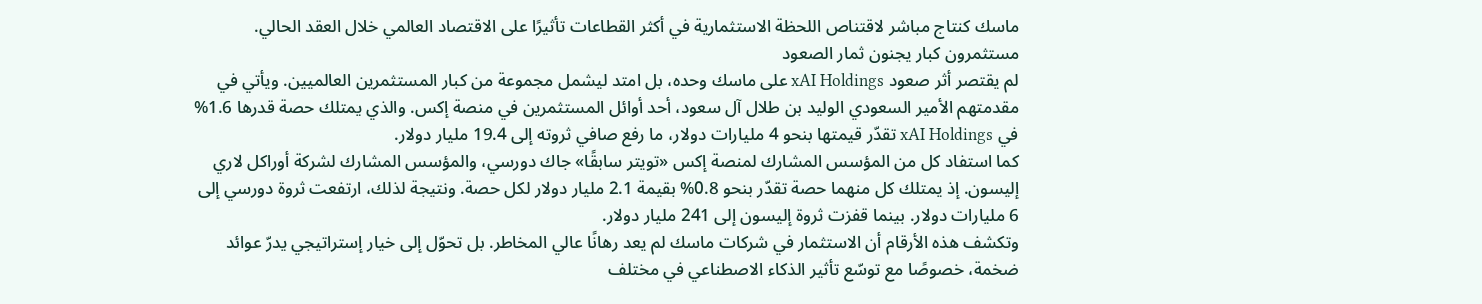ماسك كنتاج مباشر لاقتناص اللحظة الاستثمارية في أكثر القطاعات تأثيرًا على الاقتصاد العالمي خلال العقد الحالي.
مستثمرون كبار يجنون ثمار الصعود
لم يقتصر أثر صعود xAI Holdings على ماسك وحده، بل امتد ليشمل مجموعة من كبار المستثمرين العالميين. ويأتي في مقدمتهم الأمير السعودي الوليد بن طلال آل سعود، أحد أوائل المستثمرين في منصة إكس. والذي يمتلك حصة قدرها 1.6% في xAI Holdings تقدّر قيمتها بنحو 4 مليارات دولار، ما رفع صافي ثروته إلى 19.4 مليار دولار.
كما استفاد كل من المؤسس المشارك لمنصة إكس «تويتر سابقًا» جاك دورسي، والمؤسس المشارك لشركة أوراكل لاري إليسون. إذ يمتلك كل منهما حصة تقدّر بنحو 0.8% بقيمة 2.1 مليار دولار لكل حصة. ونتيجة لذلك، ارتفعت ثروة دورسي إلى 6 مليارات دولار. بينما قفزت ثروة إليسون إلى 241 مليار دولار.
وتكشف هذه الأرقام أن الاستثمار في شركات ماسك لم يعد رهانًا عالي المخاطر. بل تحوّل إلى خيار إستراتيجي يدرّ عوائد ضخمة، خصوصًا مع توسّع تأثير الذكاء الاصطناعي في مختلف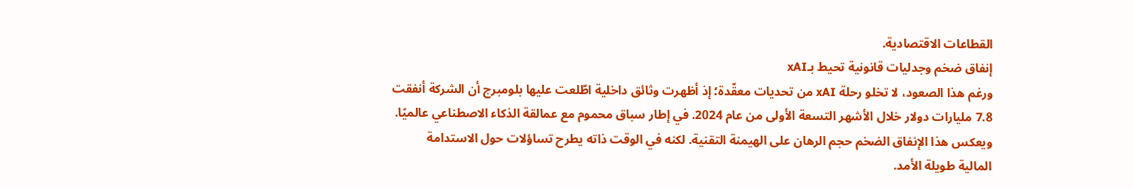القطاعات الاقتصادية.
إنفاق ضخم وجدليات قانونية تحيط بـxAI
ورغم هذا الصعود، لا تخلو رحلة xAI من تحديات معقّدة؛ إذ أظهرت وثائق داخلية اطّلعت عليها بلومبرج أن الشركة أنفقت 7.8 مليارات دولار خلال الأشهر التسعة الأولى من عام 2024. في إطار سباق محموم مع عمالقة الذكاء الاصطناعي عالميًا. ويعكس هذا الإنفاق الضخم حجم الرهان على الهيمنة التقنية. لكنه في الوقت ذاته يطرح تساؤلات حول الاستدامة المالية طويلة الأمد.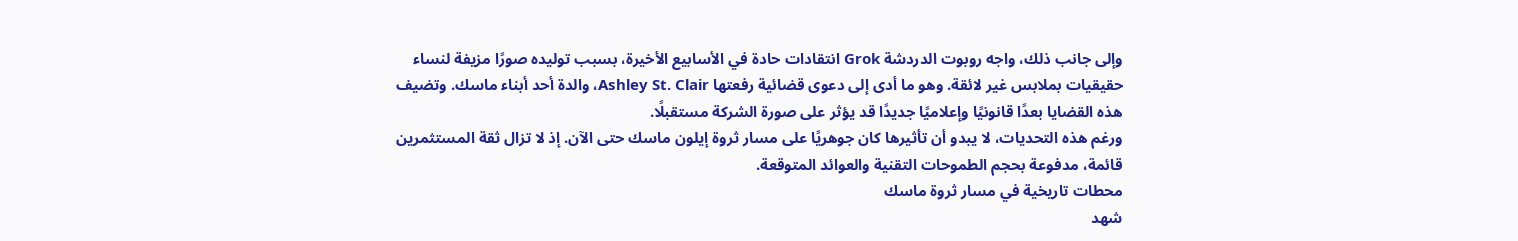وإلى جانب ذلك، واجه روبوت الدردشة Grok انتقادات حادة في الأسابيع الأخيرة، بسبب توليده صورًا مزيفة لنساء حقيقيات بملابس غير لائقة. وهو ما أدى إلى دعوى قضائية رفعتها Ashley St. Clair، والدة أحد أبناء ماسك. وتضيف هذه القضايا بعدًا قانونيًا وإعلاميًا جديدًا قد يؤثر على صورة الشركة مستقبلًا.
ورغم هذه التحديات، لا يبدو أن تأثيرها كان جوهريًا على مسار ثروة إيلون ماسك حتى الآن. إذ لا تزال ثقة المستثمرين قائمة، مدفوعة بحجم الطموحات التقنية والعوائد المتوقعة.
محطات تاريخية في مسار ثروة ماسك
شهد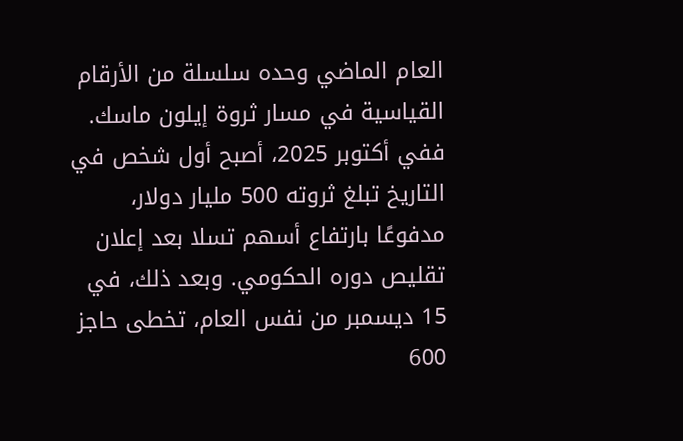العام الماضي وحده سلسلة من الأرقام القياسية في مسار ثروة إيلون ماسك. ففي أكتوبر 2025، أصبح أول شخص في التاريخ تبلغ ثروته 500 مليار دولار، مدفوعًا بارتفاع أسهم تسلا بعد إعلان تقليص دوره الحكومي. وبعد ذلك، في 15 ديسمبر من نفس العام، تخطى حاجز 600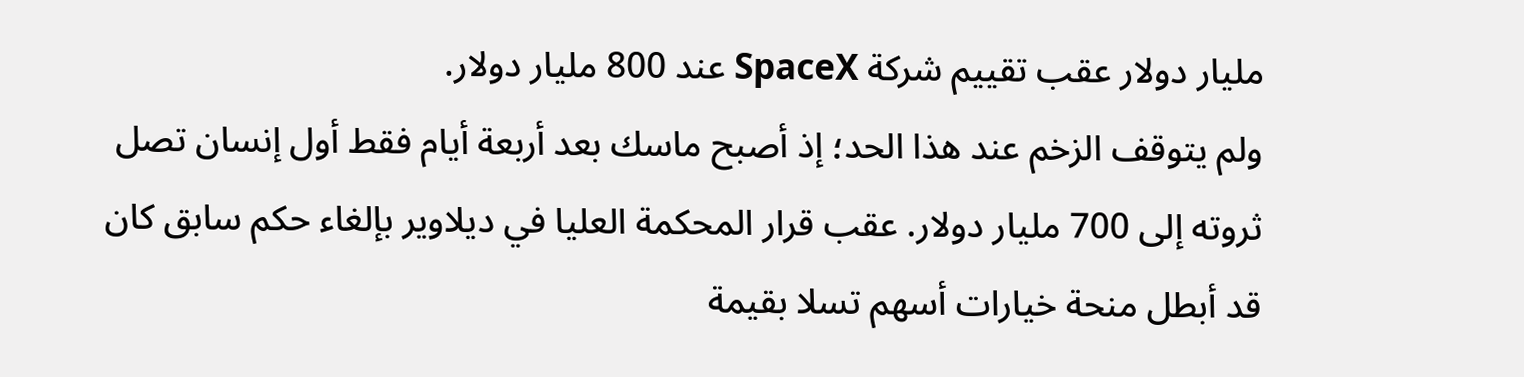مليار دولار عقب تقييم شركة SpaceX عند 800 مليار دولار.
ولم يتوقف الزخم عند هذا الحد؛ إذ أصبح ماسك بعد أربعة أيام فقط أول إنسان تصل ثروته إلى 700 مليار دولار. عقب قرار المحكمة العليا في ديلاوير بإلغاء حكم سابق كان قد أبطل منحة خيارات أسهم تسلا بقيمة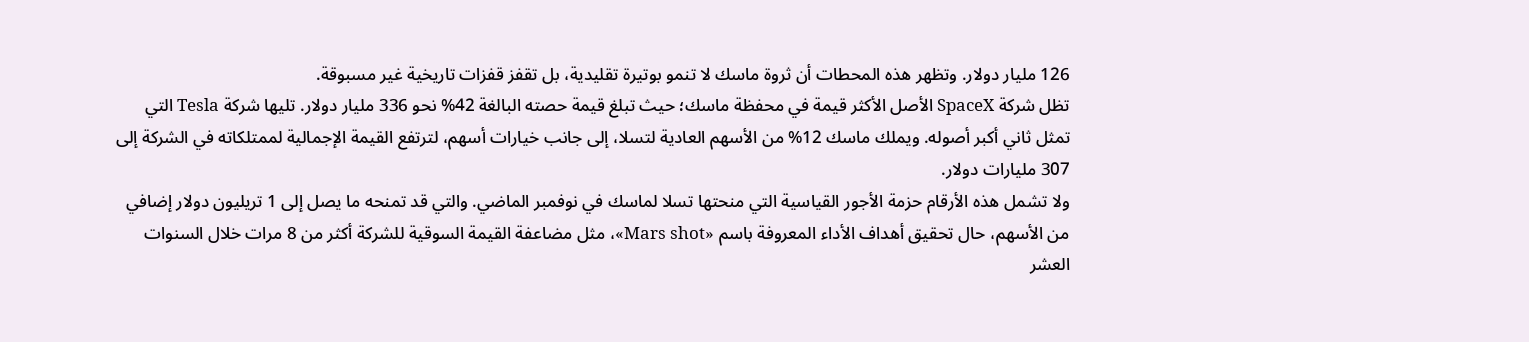126 مليار دولار. وتظهر هذه المحطات أن ثروة ماسك لا تنمو بوتيرة تقليدية، بل تقفز قفزات تاريخية غير مسبوقة.
تظل شركة SpaceX الأصل الأكثر قيمة في محفظة ماسك؛ حيث تبلغ قيمة حصته البالغة 42% نحو 336 مليار دولار. تليها شركة Tesla التي تمثل ثاني أكبر أصوله. ويملك ماسك 12% من الأسهم العادية لتسلا، إلى جانب خيارات أسهم، لترتفع القيمة الإجمالية لممتلكاته في الشركة إلى 307 مليارات دولار.
ولا تشمل هذه الأرقام حزمة الأجور القياسية التي منحتها تسلا لماسك في نوفمبر الماضي. والتي قد تمنحه ما يصل إلى 1 تريليون دولار إضافي من الأسهم، حال تحقيق أهداف الأداء المعروفة باسم «Mars shot»، مثل مضاعفة القيمة السوقية للشركة أكثر من 8 مرات خلال السنوات العشر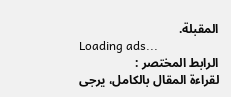المقبلة.
Loading ads...
الرابط المختصر :
لقراءة المقال بالكامل، يرجى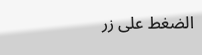الضغط على زر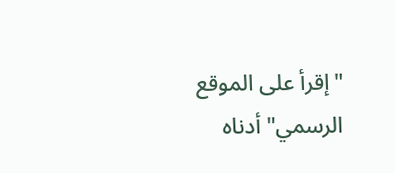"إقرأ على الموقع الرسمي" أدناه